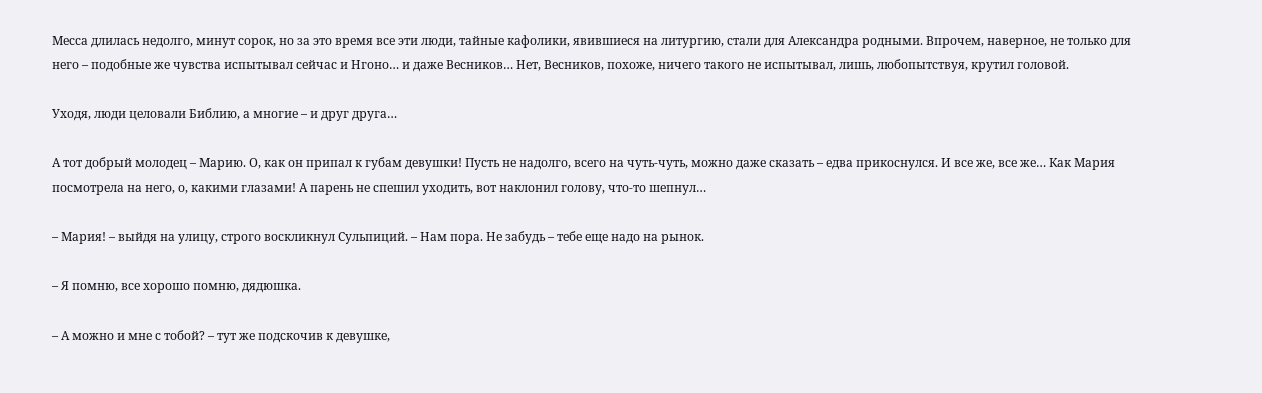Месса длилась недолго, минут сорок, но за это время все эти люди, тайные кафолики, явившиеся на литургию, стали для Александра родными. Впрочем, наверное, не только для него – подобные же чувства испытывал сейчас и Нгоно… и даже Весников… Нет, Весников, похоже, ничего такого не испытывал, лишь, любопытствуя, крутил головой.

Уходя, люди целовали Библию, а многие – и друг друга…

А тот добрый молодец – Марию. О, как он припал к губам девушки! Пусть не надолго, всего на чуть-чуть, можно даже сказать – едва прикоснулся. И все же, все же… Как Мария посмотрела на него, о, какими глазами! А парень не спешил уходить, вот наклонил голову, что-то шепнул…

– Мария! – выйдя на улицу, строго воскликнул Сульпиций. – Нам пора. Не забудь – тебе еще надо на рынок.

– Я помню, все хорошо помню, дядюшка.

– А можно и мне с тобой? – тут же подскочив к девушке,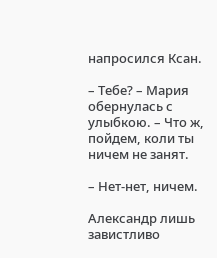напросился Ксан.

– Тебе? – Мария обернулась с улыбкою. – Что ж, пойдем, коли ты ничем не занят.

– Нет-нет, ничем.

Александр лишь завистливо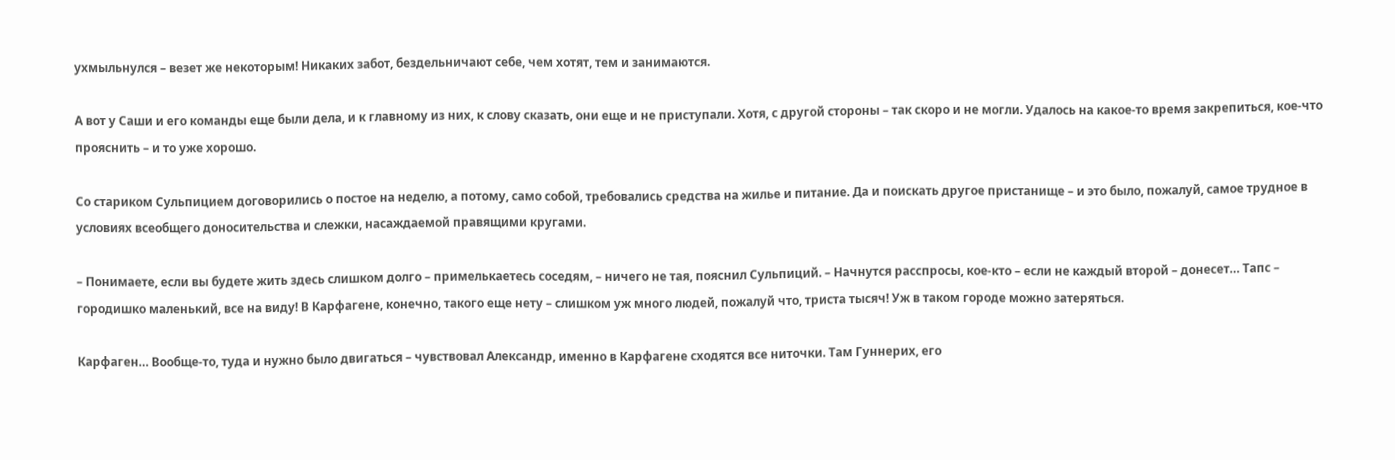ухмыльнулся – везет же некоторым! Никаких забот, бездельничают себе, чем хотят, тем и занимаются.

А вот у Саши и его команды еще были дела, и к главному из них, к слову сказать, они еще и не приступали. Хотя, с другой стороны – так скоро и не могли. Удалось на какое-то время закрепиться, кое-что прояснить – и то уже хорошо.

Со стариком Сульпицием договорились о постое на неделю, а потому, само собой, требовались средства на жилье и питание. Да и поискать другое пристанище – и это было, пожалуй, самое трудное в условиях всеобщего доносительства и слежки, насаждаемой правящими кругами.

– Понимаете, если вы будете жить здесь слишком долго – примелькаетесь соседям, – ничего не тая, пояснил Сульпиций. – Начнутся расспросы, кое-кто – если не каждый второй – донесет… Тапс – городишко маленький, все на виду! В Карфагене, конечно, такого еще нету – слишком уж много людей, пожалуй что, триста тысяч! Уж в таком городе можно затеряться.

Карфаген… Вообще-то, туда и нужно было двигаться – чувствовал Александр, именно в Карфагене сходятся все ниточки. Там Гуннерих, его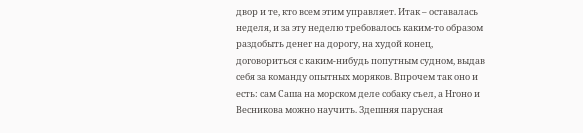двор и те, кто всем этим управляет. Итак – оставалась неделя, и за эту неделю требовалось каким-то образом раздобыть денег на дорогу, на худой конец, договориться с каким-нибудь попутным судном, выдав себя за команду опытных моряков. Впрочем так оно и есть: сам Саша на морском деле собаку съел, а Нгоно и Весникова можно научить. Здешняя парусная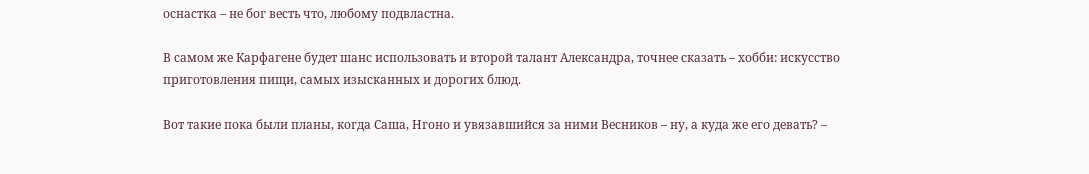оснастка – не бог весть что, любому подвластна.

В самом же Карфагене будет шанс использовать и второй талант Александра, точнее сказать – хобби: искусство приготовления пищи, самых изысканных и дорогих блюд.

Вот такие пока были планы, когда Саша, Нгоно и увязавшийся за ними Весников – ну, а куда же его девать? –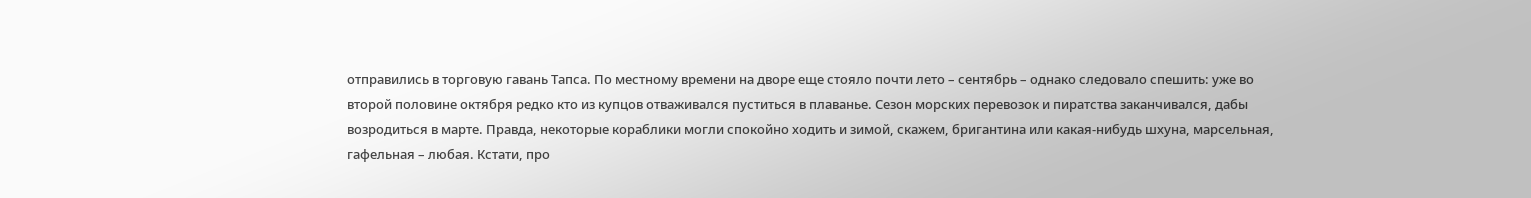отправились в торговую гавань Тапса. По местному времени на дворе еще стояло почти лето – сентябрь – однако следовало спешить: уже во второй половине октября редко кто из купцов отваживался пуститься в плаванье. Сезон морских перевозок и пиратства заканчивался, дабы возродиться в марте. Правда, некоторые кораблики могли спокойно ходить и зимой, скажем, бригантина или какая-нибудь шхуна, марсельная, гафельная – любая. Кстати, про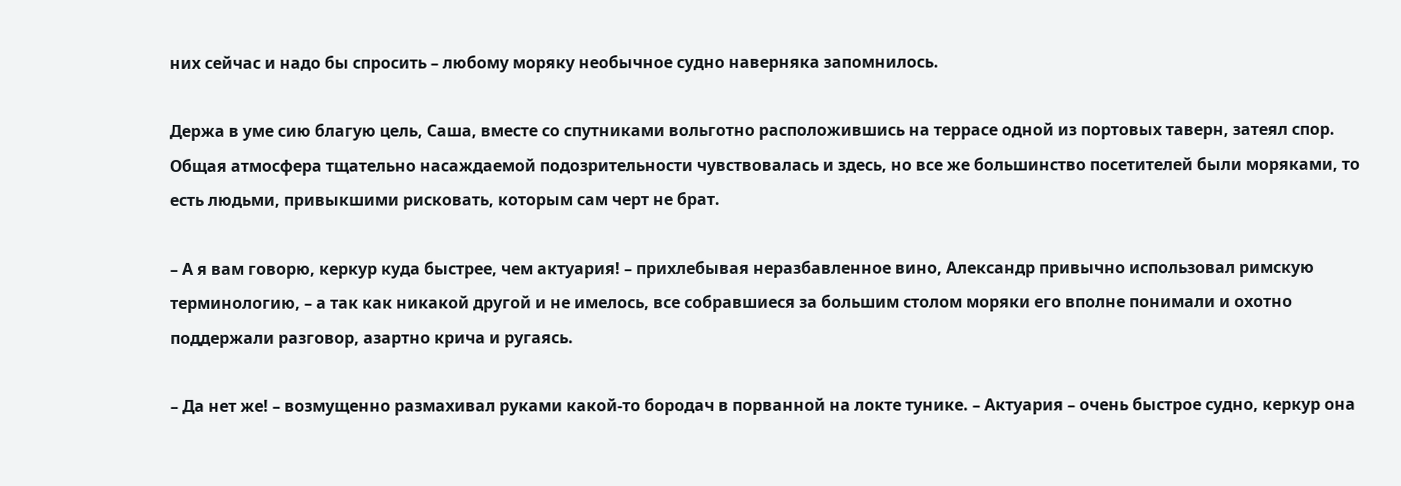них сейчас и надо бы спросить – любому моряку необычное судно наверняка запомнилось.

Держа в уме сию благую цель, Саша, вместе со спутниками вольготно расположившись на террасе одной из портовых таверн, затеял спор. Общая атмосфера тщательно насаждаемой подозрительности чувствовалась и здесь, но все же большинство посетителей были моряками, то есть людьми, привыкшими рисковать, которым сам черт не брат.

– А я вам говорю, керкур куда быстрее, чем актуария! – прихлебывая неразбавленное вино, Александр привычно использовал римскую терминологию, – а так как никакой другой и не имелось, все собравшиеся за большим столом моряки его вполне понимали и охотно поддержали разговор, азартно крича и ругаясь.

– Да нет же! – возмущенно размахивал руками какой-то бородач в порванной на локте тунике. – Актуария – очень быстрое судно, керкур она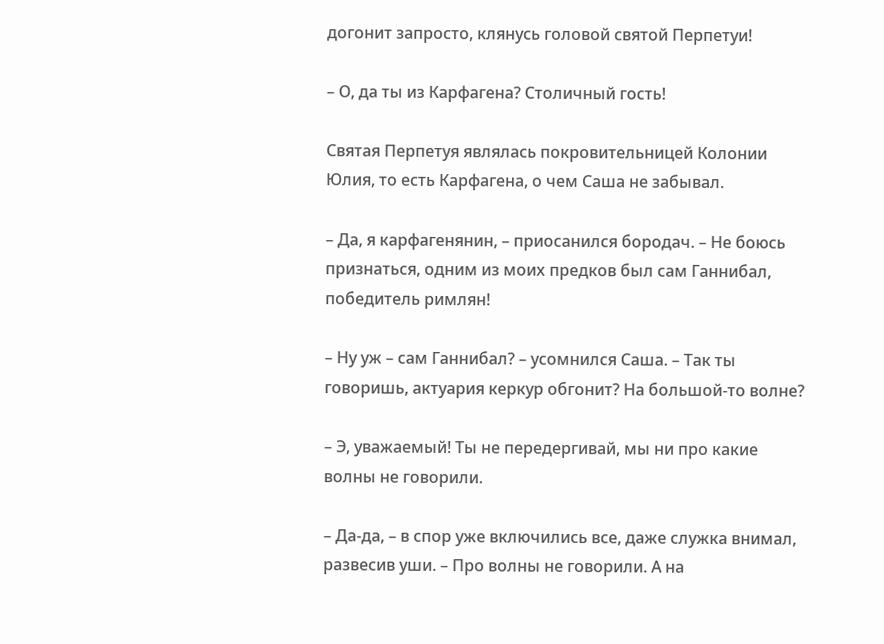догонит запросто, клянусь головой святой Перпетуи!

– О, да ты из Карфагена? Столичный гость!

Святая Перпетуя являлась покровительницей Колонии Юлия, то есть Карфагена, о чем Саша не забывал.

– Да, я карфагенянин, – приосанился бородач. – Не боюсь признаться, одним из моих предков был сам Ганнибал, победитель римлян!

– Ну уж – сам Ганнибал? – усомнился Саша. – Так ты говоришь, актуария керкур обгонит? На большой-то волне?

– Э, уважаемый! Ты не передергивай, мы ни про какие волны не говорили.

– Да-да, – в спор уже включились все, даже служка внимал, развесив уши. – Про волны не говорили. А на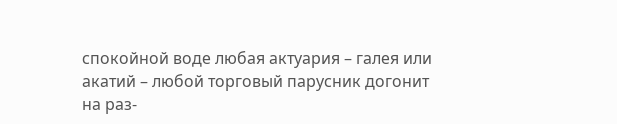спокойной воде любая актуария – галея или акатий – любой торговый парусник догонит на раз-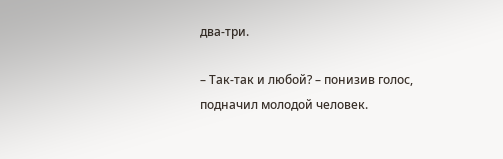два-три.

– Так-так и любой? – понизив голос, подначил молодой человек.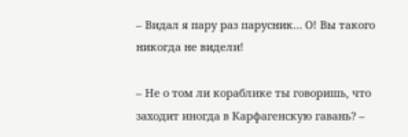– Видал я пару раз парусник… О! Вы такого никогда не видели!

– Не о том ли кораблике ты говоришь, что заходит иногда в Карфагенскую гавань? –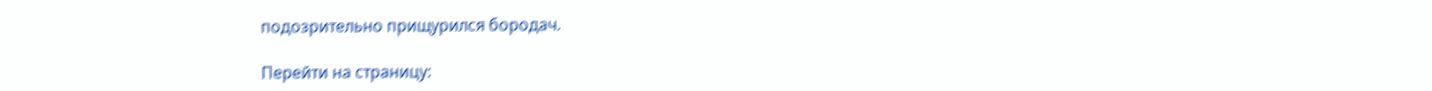подозрительно прищурился бородач.

Перейти на страницу: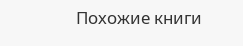Похожие книги